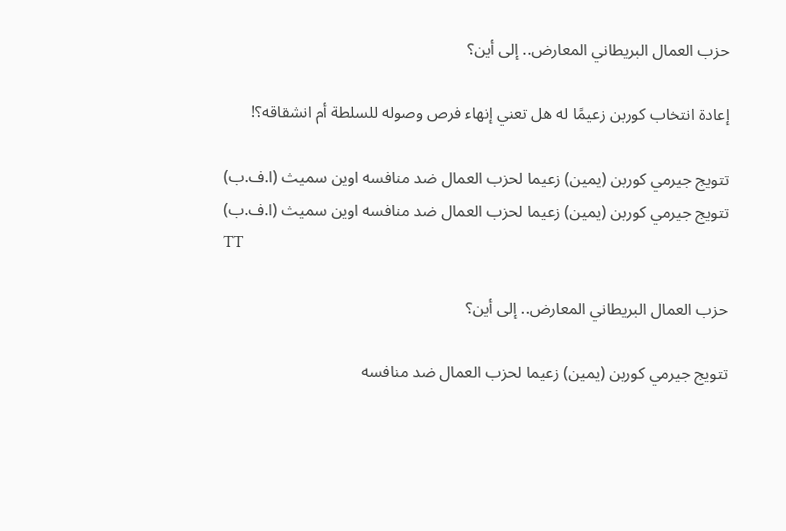حزب العمال البريطاني المعارض.. إلى أين؟

إعادة انتخاب كوربن زعيمًا له هل تعني إنهاء فرص وصوله للسلطة أم انشقاقه؟!

تتويج جيرمي كوربن (يمين) زعيما لحزب العمال ضد منافسه اوين سميث (ا.ف.ب)
تتويج جيرمي كوربن (يمين) زعيما لحزب العمال ضد منافسه اوين سميث (ا.ف.ب)
TT

حزب العمال البريطاني المعارض.. إلى أين؟

تتويج جيرمي كوربن (يمين) زعيما لحزب العمال ضد منافسه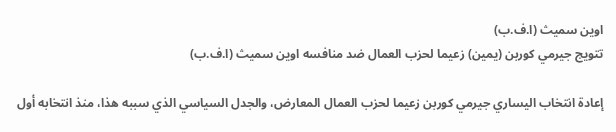اوين سميث (ا.ف.ب)
تتويج جيرمي كوربن (يمين) زعيما لحزب العمال ضد منافسه اوين سميث (ا.ف.ب)

إعادة انتخاب اليساري جيرمي كوربن زعيما لحزب العمال المعارض، والجدل السياسي الذي سببه هذا، منذ انتخابه أول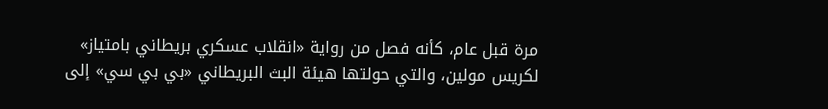مرة قبل عام، كأنه فصل من رواية «انقلاب عسكري بريطاني بامتياز» لكريس مولين، والتي حولتها هيئة البث البريطاني «بي بي سي» إلى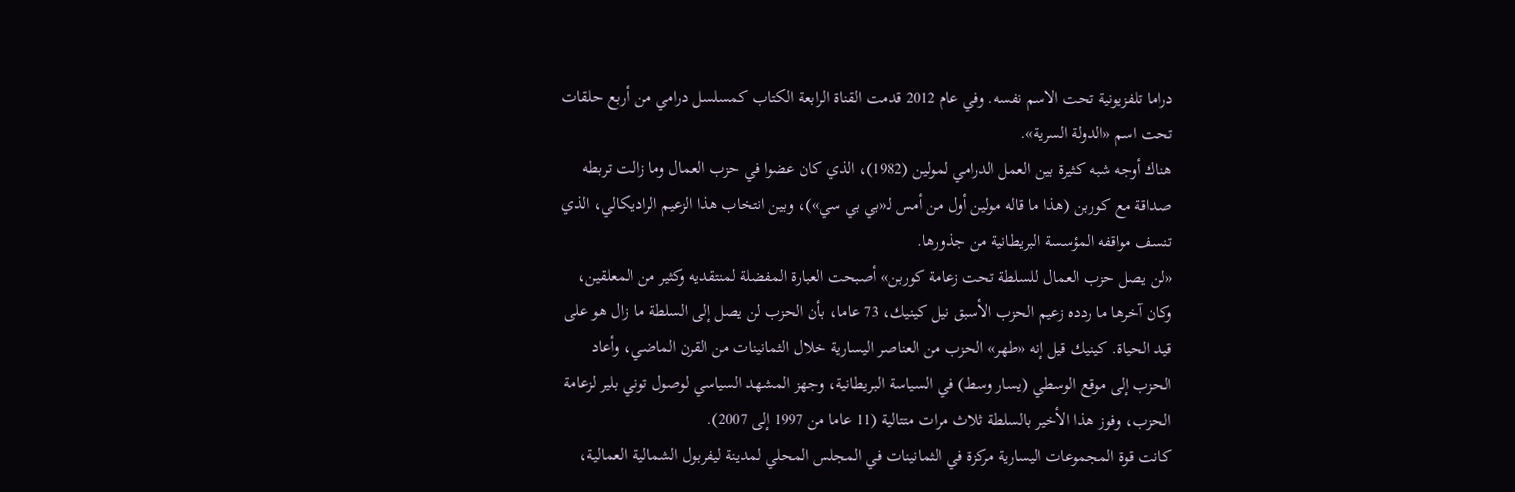دراما تلفزيونية تحت الاسم نفسه. وفي عام 2012 قدمت القناة الرابعة الكتاب كمسلسل درامي من أربع حلقات تحت اسم «الدولة السرية».
هناك أوجه شبه كثيرة بين العمل الدرامي لمولين (1982)، الذي كان عضوا في حزب العمال وما زالت تربطه صداقة مع كوربن (هذا ما قاله مولين أول من أمس لـ«بي بي سي»)، وبين انتخاب هذا الزعيم الراديكالي، الذي تنسف مواقفه المؤسسة البريطانية من جذورها.
«لن يصل حزب العمال للسلطة تحت زعامة كوربن» أصبحت العبارة المفضلة لمنتقديه وكثير من المعلقين، وكان آخرها ما ردده زعيم الحزب الأسبق نيل كينيك، 73 عاما، بأن الحزب لن يصل إلى السلطة ما زال هو على قيد الحياة. كينيك قيل إنه «طهر» الحزب من العناصر اليسارية خلال الثمانينات من القرن الماضي، وأعاد الحزب إلى موقع الوسطي (يسار وسط) في السياسة البريطانية، وجهز المشهد السياسي لوصول توني بلير لزعامة الحزب، وفوز هذا الأخير بالسلطة ثلاث مرات متتالية (11 عاما من 1997 إلى 2007).
كانت قوة المجموعات اليسارية مركزة في الثمانينات في المجلس المحلي لمدينة ليفربول الشمالية العمالية،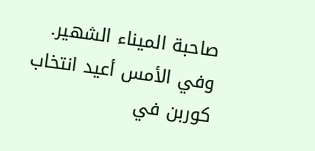صاحبة الميناء الشهير. وفي الأمس أعيد انتخاب كوربن في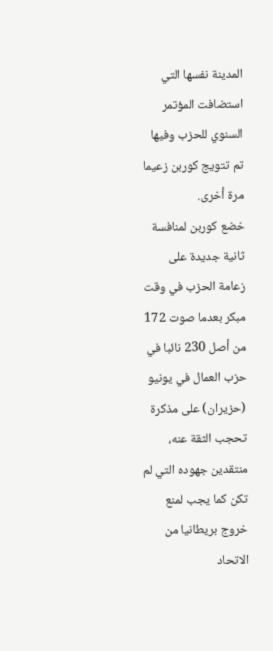المدينة نفسها التي استضافت المؤتمر السنوي للحزب وفيها تم تتويج كوربن زعيما مرة أخرى.
خضع كوربن لمنافسة ثانية جديدة على زعامة الحزب في وقت مبكر بعدما صوت 172 من أصل 230 نائبا في حزب العمال في يونيو (حزيران) على مذكرة تحجب الثقة عنه، منتقدين جهوده التي لم تكن كما يجب لمنع خروج بريطانيا من الاتحاد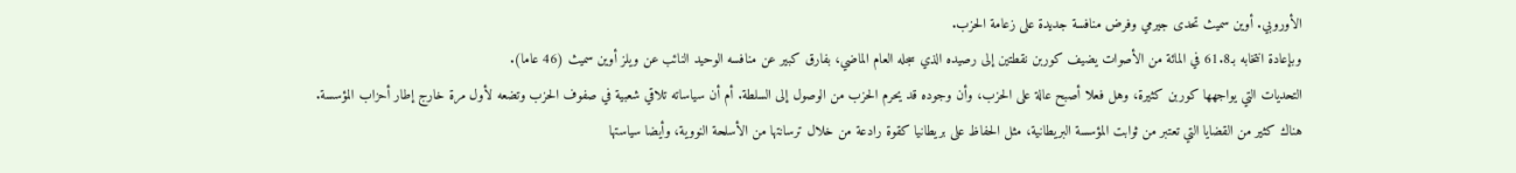الأوروبي. أوين سميث تحدى جيرمي وفرض منافسة جديدة على زعامة الحزب.
وبإعادة انتخابه بـ61.8 في المائة من الأصوات يضيف كوربن نقطتين إلى رصيده الذي سجله العام الماضي، بفارق كبير عن منافسه الوحيد النائب عن ويلز أوين سميث (46 عاما).
التحديات التي يواجهها كوربن كثيرة، وهل فعلا أصبح عالة على الحزب، وأن وجوده قد يحرم الحزب من الوصول إلى السلطة. أم أن سياساته تلاقي شعبية في صفوف الحزب وتضعه لأول مرة خارج إطار أحزاب المؤسسة.
هناك كثير من القضايا التي تعتبر من ثوابت المؤسسة البريطانية، مثل الحفاظ على بريطانيا كقوة رادعة من خلال ترسانتها من الأسلحة النووية، وأيضا سياستها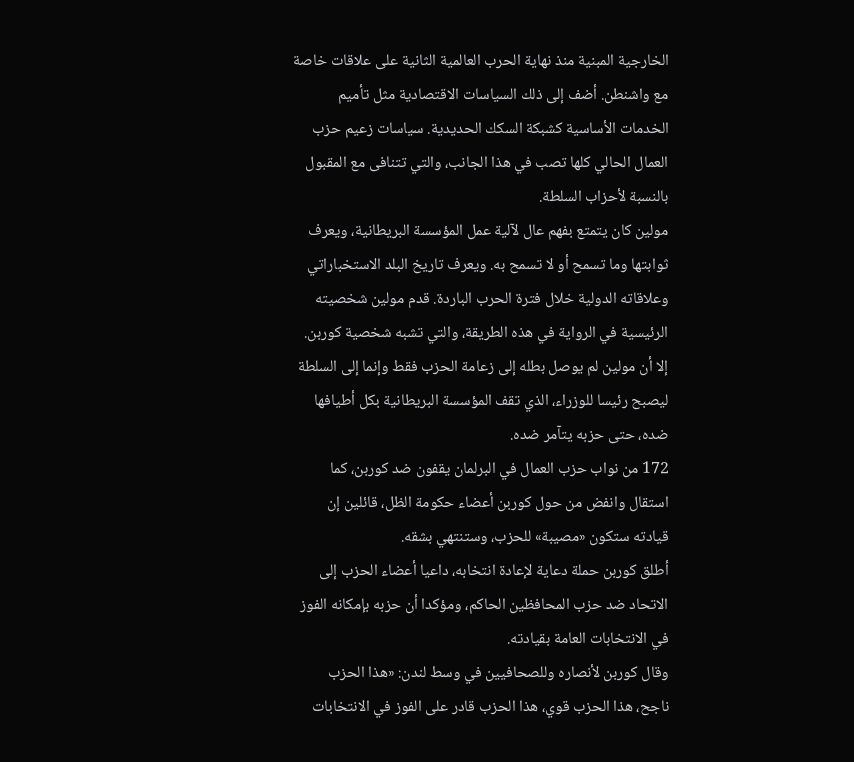الخارجية المبنية منذ نهاية الحرب العالمية الثانية على علاقات خاصة مع واشنطن. أضف إلى ذلك السياسات الاقتصادية مثل تأميم الخدمات الأساسية كشبكة السكك الحديدية. سياسات زعيم حزب العمال الحالي كلها تصب في هذا الجانب، والتي تتنافى مع المقبول بالنسبة لأحزاب السلطة.
مولين كان يتمتع بفهم عال لآلية عمل المؤسسة البريطانية، ويعرف ثوابتها وما تسمح أو لا تسمح به. ويعرف تاريخ البلد الاستخباراتي وعلاقاته الدولية خلال فترة الحرب الباردة. قدم مولين شخصيته الرئيسية في الرواية في هذه الطريقة، والتي تشبه شخصية كوربن. إلا أن مولين لم يوصل بطله إلى زعامة الحزب فقط وإنما إلى السلطة ليصبح رئيسا للوزراء، الذي تقف المؤسسة البريطانية بكل أطيافها ضده، حتى حزبه يتآمر ضده.
172 من نواب حزب العمال في البرلمان يقفون ضد كوربن، كما استقال وانفض من حول كوربن أعضاء حكومة الظل، قائلين إن قيادته ستكون «مصيبة» للحزب، وستنتهي بشقه.
أطلق كوربن حملة دعاية لإعادة انتخابه، داعيا أعضاء الحزب إلى الاتحاد ضد حزب المحافظين الحاكم، ومؤكدا أن حزبه بإمكانه الفوز في الانتخابات العامة بقيادته.
وقال كوربن لأنصاره وللصحافيين في وسط لندن: «هذا الحزب ناجح، هذا الحزب قوي، هذا الحزب قادر على الفوز في الانتخابات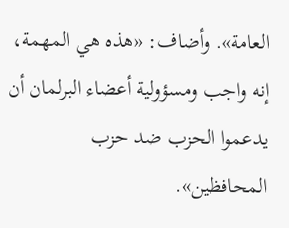العامة». وأضاف: «هذه هي المهمة، إنه واجب ومسؤولية أعضاء البرلمان أن يدعموا الحزب ضد حزب المحافظين».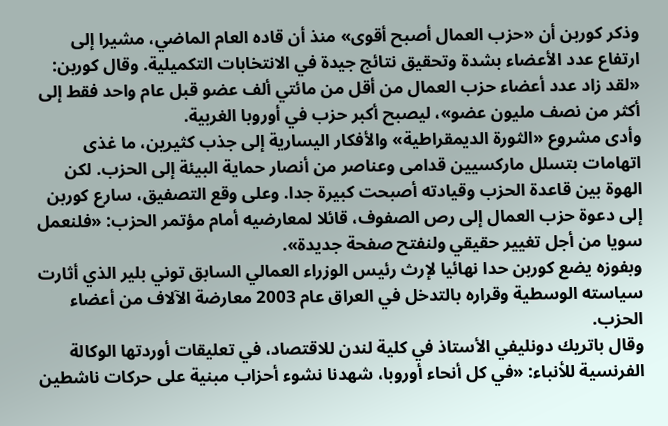وذكر كوربن أن «حزب العمال أصبح أقوى» منذ أن قاده العام الماضي، مشيرا إلى ارتفاع عدد الأعضاء بشدة وتحقيق نتائج جيدة في الانتخابات التكميلية. وقال كوربن: «لقد زاد عدد أعضاء حزب العمال من أقل من مائتي ألف عضو قبل عام واحد فقط إلى أكثر من نصف مليون عضو»، ليصبح أكبر حزب في أوروبا الغربية.
وأدى مشروع «الثورة الديمقراطية» والأفكار اليسارية إلى جذب كثيرين، ما غذى اتهامات بتسلل ماركسيين قدامى وعناصر من أنصار حماية البيئة إلى الحزب. لكن الهوة بين قاعدة الحزب وقيادته أصبحت كبيرة جدا. وعلى وقع التصفيق، سارع كوربن إلى دعوة حزب العمال إلى رص الصفوف، قائلا لمعارضيه أمام مؤتمر الحزب: «فلنعمل سويا من أجل تغيير حقيقي ولنفتح صفحة جديدة».
وبفوزه يضع كوربن حدا نهائيا لإرث رئيس الوزراء العمالي السابق توني بلير الذي أثارت سياسته الوسطية وقراره بالتدخل في العراق عام 2003 معارضة الآلاف من أعضاء الحزب.
وقال باتريك دونليفي الأستاذ في كلية لندن للاقتصاد، في تعليقات أوردتها الوكالة الفرنسية للأنباء: «في كل أنحاء أوروبا، شهدنا نشوء أحزاب مبنية على حركات ناشطين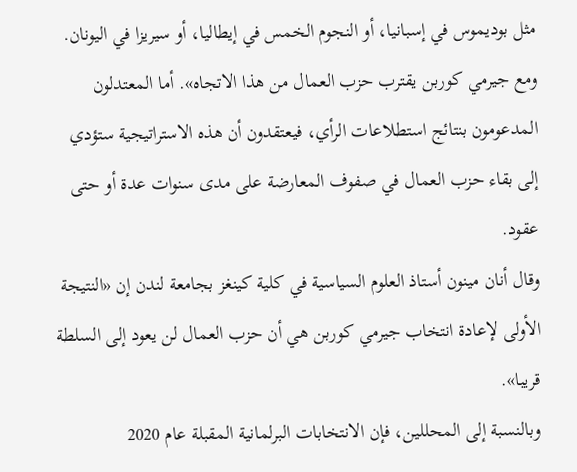مثل بوديموس في إسبانيا، أو النجوم الخمس في إيطاليا، أو سيريزا في اليونان. ومع جيرمي كوربن يقترب حزب العمال من هذا الاتجاه». أما المعتدلون المدعومون بنتائج استطلاعات الرأي، فيعتقدون أن هذه الاستراتيجية ستؤدي إلى بقاء حزب العمال في صفوف المعارضة على مدى سنوات عدة أو حتى عقود.
وقال أنان مينون أستاذ العلوم السياسية في كلية كينغز بجامعة لندن إن «النتيجة الأولى لإعادة انتخاب جيرمي كوربن هي أن حزب العمال لن يعود إلى السلطة قريبا».
وبالنسبة إلى المحللين، فإن الانتخابات البرلمانية المقبلة عام 2020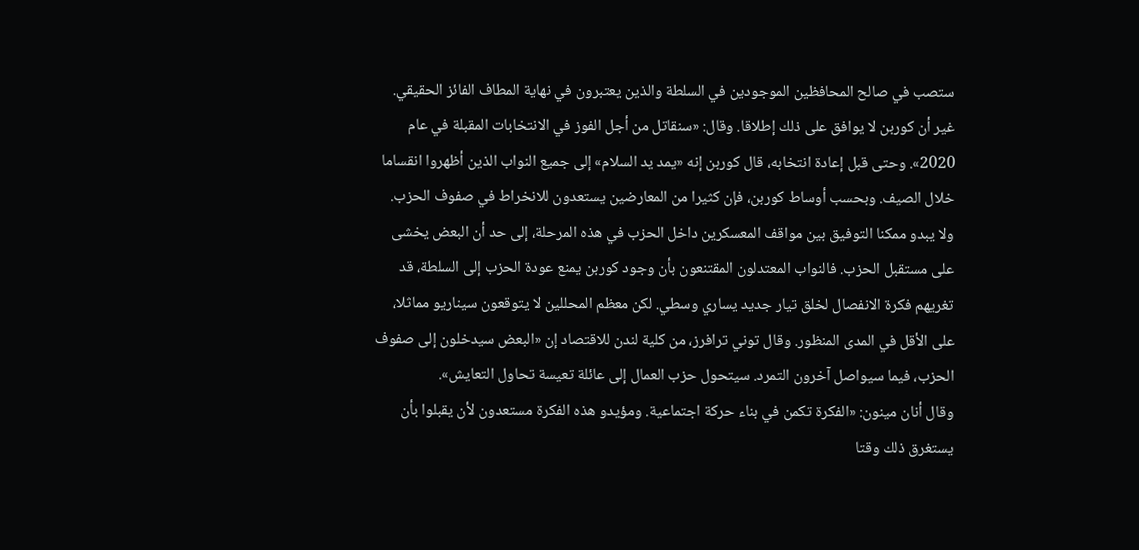ستصب في صالح المحافظين الموجودين في السلطة والذين يعتبرون في نهاية المطاف الفائز الحقيقي.
غير أن كوربن لا يوافق على ذلك إطلاقا. وقال: «سنقاتل من أجل الفوز في الانتخابات المقبلة في عام 2020». وحتى قبل إعادة انتخابه، قال كوربن إنه «يمد يد السلام» إلى جميع النواب الذين أظهروا انقساما خلال الصيف. وبحسب أوساط كوربن، فإن كثيرا من المعارضين يستعدون للانخراط في صفوف الحزب.
ولا يبدو ممكنا التوفيق بين مواقف المعسكرين داخل الحزب في هذه المرحلة، إلى حد أن البعض يخشى على مستقبل الحزب. فالنواب المعتدلون المقتنعون بأن وجود كوربن يمنع عودة الحزب إلى السلطة، قد تغريهم فكرة الانفصال لخلق تيار جديد يساري وسطي. لكن معظم المحللين لا يتوقعون سيناريو مماثلا، على الأقل في المدى المنظور. وقال توني ترافرز، من كلية لندن للاقتصاد إن «البعض سيدخلون إلى صفوف الحزب، فيما سيواصل آخرون التمرد. سيتحول حزب العمال إلى عائلة تعيسة تحاول التعايش».
وقال أنان مينون: «الفكرة تكمن في بناء حركة اجتماعية. ومؤيدو هذه الفكرة مستعدون لأن يقبلوا بأن يستغرق ذلك وقتا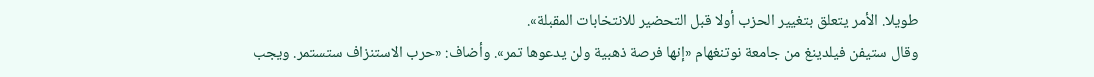طويلا. الأمر يتعلق بتغيير الحزب أولا قبل التحضير للانتخابات المقبلة».
وقال ستيفن فيلدينغ من جامعة نوتنغهام «إنها فرصة ذهبية ولن يدعوها تمر». وأضاف: «حرب الاستنزاف ستستمر. ويجب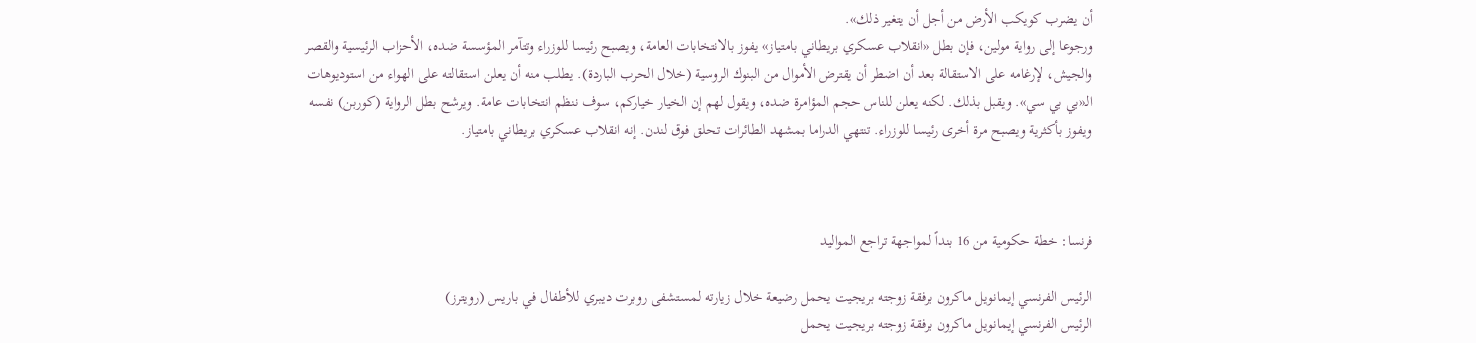أن يضرب كويكب الأرض من أجل أن يتغير ذلك».
ورجوعا إلى رواية مولين، فإن بطل «انقلاب عسكري بريطاني بامتياز» يفوز بالانتخابات العامة، ويصبح رئيسا للوزراء وتتآمر المؤسسة ضده، الأحزاب الرئيسية والقصر والجيش، لإرغامه على الاستقالة بعد أن اضطر أن يقترض الأموال من البنوك الروسية (خلال الحرب الباردة). يطلب منه أن يعلن استقالته على الهواء من استوديوهات الـ«بي بي سي». ويقبل بذلك. لكنه يعلن للناس حجم المؤامرة ضده، ويقول لهم إن الخيار خياركم، سوف ننظم انتخابات عامة. ويرشح بطل الرواية (كوربن) نفسه ويفوز بأكثرية ويصبح مرة أخرى رئيسا للوزراء. تنتهي الدراما بمشهد الطائرات تحلق فوق لندن. إنه انقلاب عسكري بريطاني بامتياز.



فرنسا: خطة حكومية من 16 بنداً لمواجهة تراجع المواليد

الرئيس الفرنسي إيمانويل ماكرون برفقة زوجته بريجيت يحمل رضيعة خلال زيارته لمستشفى روبرت ديبري للأطفال في باريس (رويترز)
الرئيس الفرنسي إيمانويل ماكرون برفقة زوجته بريجيت يحمل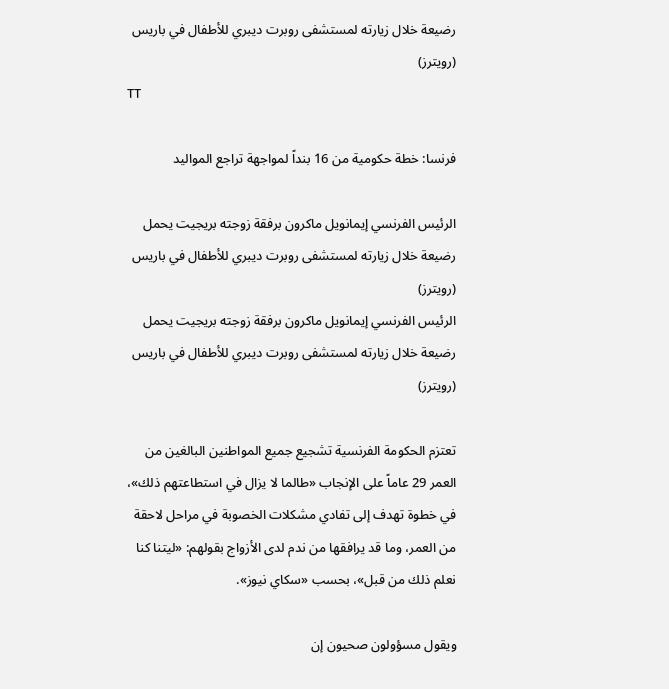رضيعة خلال زيارته لمستشفى روبرت ديبري للأطفال في باريس (رويترز)
TT

فرنسا: خطة حكومية من 16 بنداً لمواجهة تراجع المواليد

الرئيس الفرنسي إيمانويل ماكرون برفقة زوجته بريجيت يحمل رضيعة خلال زيارته لمستشفى روبرت ديبري للأطفال في باريس (رويترز)
الرئيس الفرنسي إيمانويل ماكرون برفقة زوجته بريجيت يحمل رضيعة خلال زيارته لمستشفى روبرت ديبري للأطفال في باريس (رويترز)

تعتزم الحكومة الفرنسية تشجيع جميع المواطنين البالغين من العمر 29 عاماً على الإنجاب «طالما لا يزال في استطاعتهم ذلك»، في خطوة تهدف إلى تفادي مشكلات الخصوبة في مراحل لاحقة من العمر، وما قد يرافقها من ندم لدى الأزواج بقولهم: «ليتنا كنا نعلم ذلك من قبل»، بحسب «سكاي نيوز».

ويقول مسؤولون صحيون إن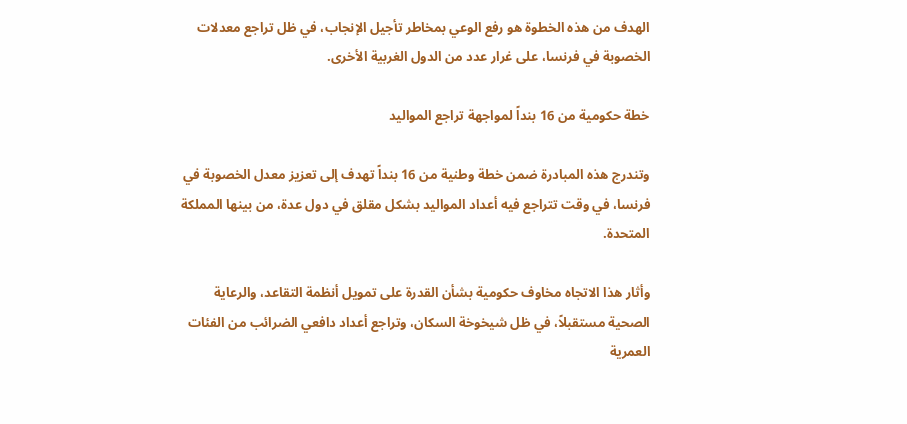الهدف من هذه الخطوة هو رفع الوعي بمخاطر تأجيل الإنجاب، في ظل تراجع معدلات الخصوبة في فرنسا، على غرار عدد من الدول الغربية الأخرى.

خطة حكومية من 16 بنداً لمواجهة تراجع المواليد

وتندرج هذه المبادرة ضمن خطة وطنية من 16 بنداً تهدف إلى تعزيز معدل الخصوبة في فرنسا، في وقت تتراجع فيه أعداد المواليد بشكل مقلق في دول عدة، من بينها المملكة المتحدة.

وأثار هذا الاتجاه مخاوف حكومية بشأن القدرة على تمويل أنظمة التقاعد، والرعاية الصحية مستقبلاً، في ظل شيخوخة السكان، وتراجع أعداد دافعي الضرائب من الفئات العمرية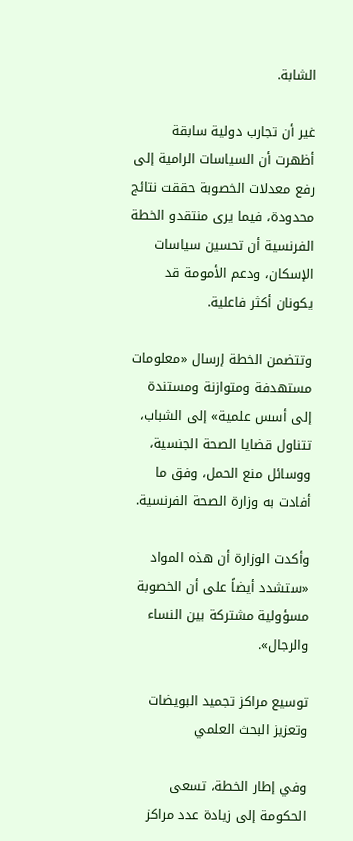الشابة.

غير أن تجارب دولية سابقة أظهرت أن السياسات الرامية إلى رفع معدلات الخصوبة حققت نتائج محدودة، فيما يرى منتقدو الخطة الفرنسية أن تحسين سياسات الإسكان، ودعم الأمومة قد يكونان أكثر فاعلية.

وتتضمن الخطة إرسال «معلومات مستهدفة ومتوازنة ومستندة إلى أسس علمية» إلى الشباب، تتناول قضايا الصحة الجنسية، ووسائل منع الحمل، وفق ما أفادت به وزارة الصحة الفرنسية.

وأكدت الوزارة أن هذه المواد «ستشدد أيضاً على أن الخصوبة مسؤولية مشتركة بين النساء والرجال».

توسيع مراكز تجميد البويضات وتعزيز البحث العلمي

وفي إطار الخطة، تسعى الحكومة إلى زيادة عدد مراكز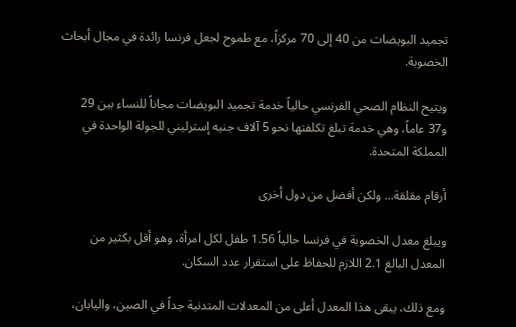تجميد البويضات من 40 إلى 70 مركزاً، مع طموح لجعل فرنسا رائدة في مجال أبحاث الخصوبة.

ويتيح النظام الصحي الفرنسي حالياً خدمة تجميد البويضات مجاناً للنساء بين 29 و37 عاماً، وهي خدمة تبلغ تكلفتها نحو 5 آلاف جنيه إسترليني للجولة الواحدة في المملكة المتحدة.

أرقام مقلقة... ولكن أفضل من دول أخرى

ويبلغ معدل الخصوبة في فرنسا حالياً 1.56 طفل لكل امرأة، وهو أقل بكثير من المعدل البالغ 2.1 اللازم للحفاظ على استقرار عدد السكان.

ومع ذلك، يبقى هذا المعدل أعلى من المعدلات المتدنية جداً في الصين، واليابان،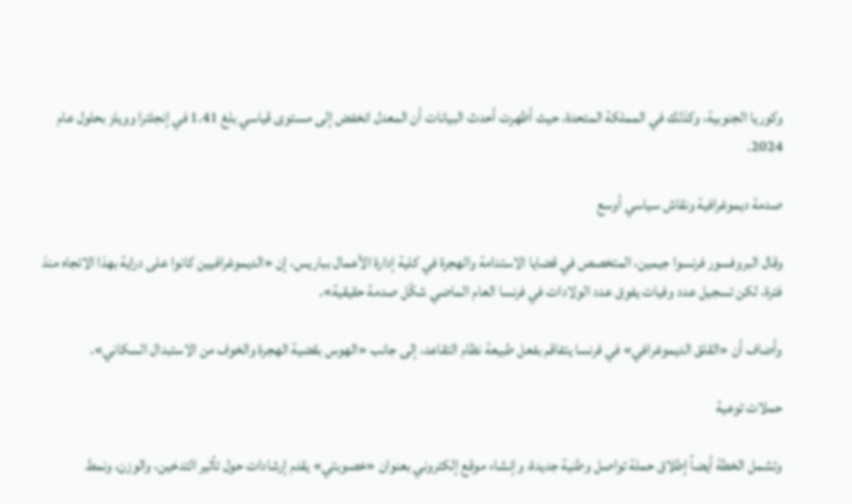وكوريا الجنوبية، وكذلك في المملكة المتحدة، حيث أظهرت أحدث البيانات أن المعدل انخفض إلى مستوى قياسي بلغ 1.41 في إنجلترا وويلز بحلول عام 2024.

صدمة ديموغرافية ونقاش سياسي أوسع

وقال البروفسور فرنسوا جيمين، المتخصص في قضايا الاستدامة والهجرة في كلية إدارة الأعمال بباريس، إن «الديموغرافيين كانوا على دراية بهذا الاتجاه منذ فترة، لكن تسجيل عدد وفيات يفوق عدد الولادات في فرنسا العام الماضي شكّل صدمة حقيقية».

وأضاف أن «القلق الديموغرافي» في فرنسا يتفاقم بفعل طبيعة نظام التقاعد، إلى جانب «الهوس بقضية الهجرة والخوف من الاستبدال السكاني».

حملات توعية

وتشمل الخطة أيضاً إطلاق حملة تواصل وطنية جديدة، وإنشاء موقع إلكتروني بعنوان «خصوبتي» يقدم إرشادات حول تأثير التدخين، والوزن، ونمط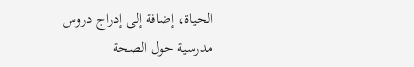الحياة، إضافة إلى إدراج دروس مدرسية حول الصحة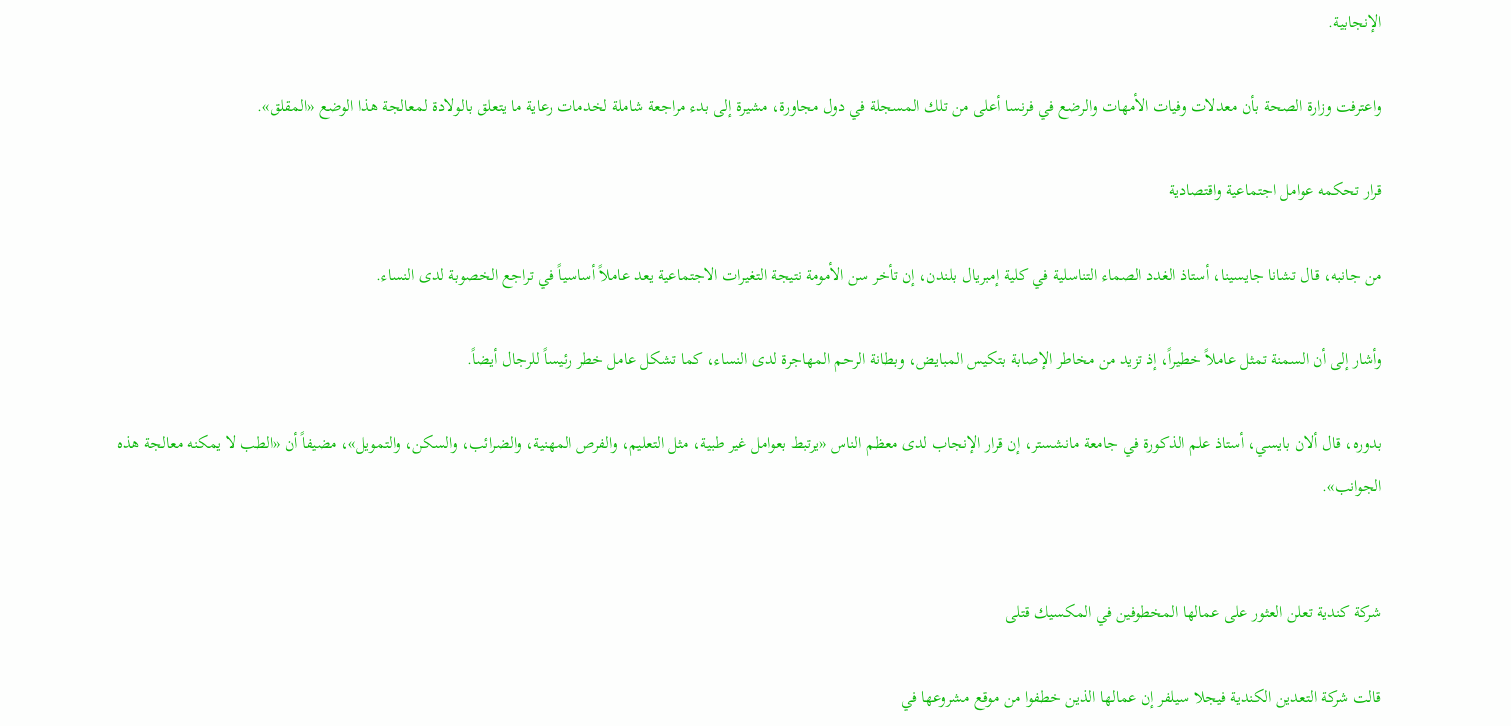الإنجابية.

واعترفت وزارة الصحة بأن معدلات وفيات الأمهات والرضع في فرنسا أعلى من تلك المسجلة في دول مجاورة، مشيرة إلى بدء مراجعة شاملة لخدمات رعاية ما يتعلق بالولادة لمعالجة هذا الوضع «المقلق».

قرار تحكمه عوامل اجتماعية واقتصادية

من جانبه، قال تشانا جايسينا، أستاذ الغدد الصماء التناسلية في كلية إمبريال بلندن، إن تأخر سن الأمومة نتيجة التغيرات الاجتماعية يعد عاملاً أساسياً في تراجع الخصوبة لدى النساء.

وأشار إلى أن السمنة تمثل عاملاً خطيراً، إذ تزيد من مخاطر الإصابة بتكيس المبايض، وبطانة الرحم المهاجرة لدى النساء، كما تشكل عامل خطر رئيساً للرجال أيضاً.

بدوره، قال ألان بايسي، أستاذ علم الذكورة في جامعة مانشستر، إن قرار الإنجاب لدى معظم الناس «يرتبط بعوامل غير طبية، مثل التعليم، والفرص المهنية، والضرائب، والسكن، والتمويل»، مضيفاً أن «الطب لا يمكنه معالجة هذه الجوانب».


شركة كندية تعلن العثور على عمالها المخطوفين في المكسيك قتلى

قالت شركة التعدين الكندية فيجلا سيلفر إن عمالها الذين خطفوا من ‌موقع ‌مشروعها ‌في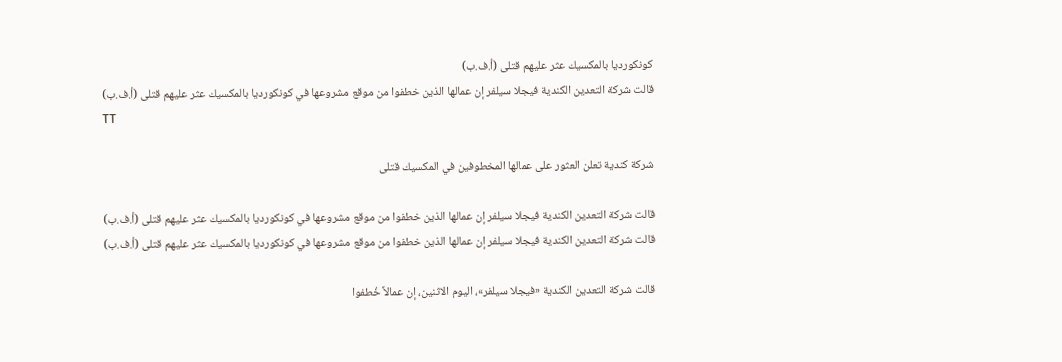كونكورديا بالمكسيك عثر ‌عليهم قتلى (أ.ف.ب)
قالت شركة التعدين الكندية فيجلا سيلفر إن عمالها الذين خطفوا من ‌موقع ‌مشروعها ‌في كونكورديا بالمكسيك عثر ‌عليهم قتلى (أ.ف.ب)
TT

شركة كندية تعلن العثور على عمالها المخطوفين في المكسيك قتلى

قالت شركة التعدين الكندية فيجلا سيلفر إن عمالها الذين خطفوا من ‌موقع ‌مشروعها ‌في كونكورديا بالمكسيك عثر ‌عليهم قتلى (أ.ف.ب)
قالت شركة التعدين الكندية فيجلا سيلفر إن عمالها الذين خطفوا من ‌موقع ‌مشروعها ‌في كونكورديا بالمكسيك عثر ‌عليهم قتلى (أ.ف.ب)

قالت شركة التعدين الكندية «فيجلا سيلفر»، اليوم الاثنين، إن عمالاً خُطفوا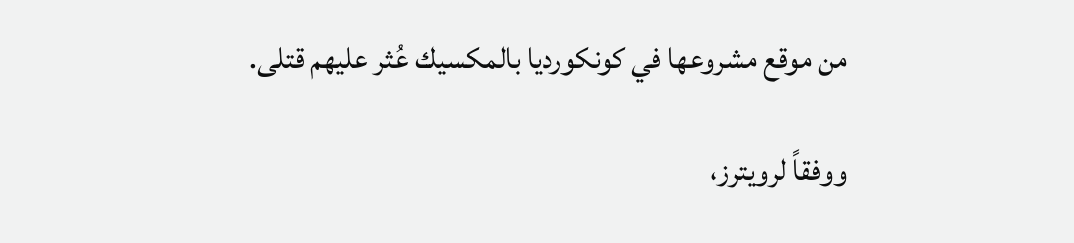من ‌موقع ‌مشروعها ‌في كونكورديا بالمكسيك عُثر ‌عليهم قتلى.

ووفقاً لرويترز،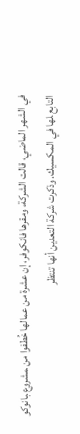في الشهر الماضي، قالت الشركة، ومقرها فانكوفر، إن عشرة من عمالها خُطفوا ‌من ‍مشروع ‍بانوكو التابع ‍لها في المكسيك. وذكرت شركة التعدين أنها تنتظر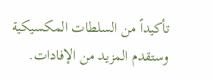تأكيداً من السلطات المكسيكية وستقدم المزيد من الإفادات.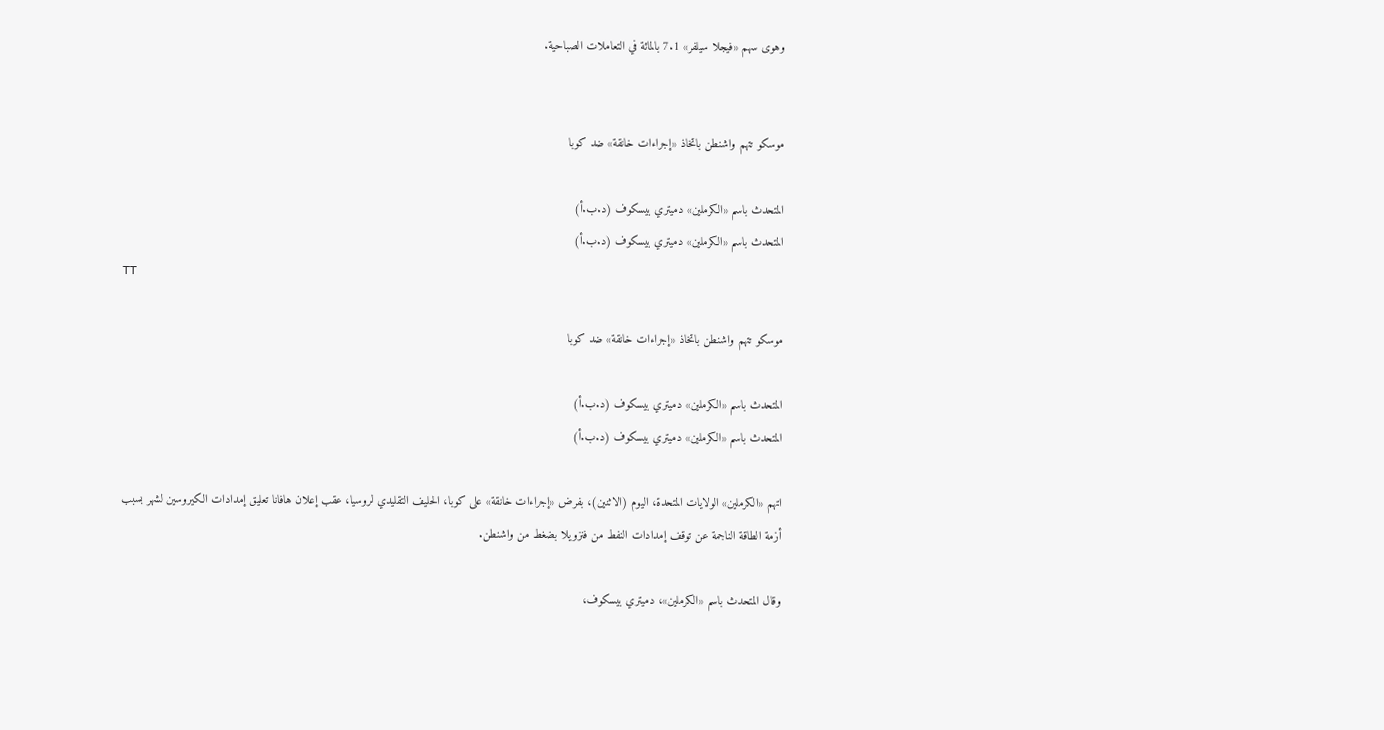وهوى سهم «فيجلا سيلفر» 7.1 بالمائة في التعاملات الصباحية.


موسكو تتهم واشنطن باتخاذ «إجراءات خانقة» ضد كوبا

المتحدث باسم «الكرملين» دميتري بيسكوف (د.ب.أ)
المتحدث باسم «الكرملين» دميتري بيسكوف (د.ب.أ)
TT

موسكو تتهم واشنطن باتخاذ «إجراءات خانقة» ضد كوبا

المتحدث باسم «الكرملين» دميتري بيسكوف (د.ب.أ)
المتحدث باسم «الكرملين» دميتري بيسكوف (د.ب.أ)

اتهم «الكرملين» الولايات المتحدة، اليوم (الاثنين)، بفرض «إجراءات خانقة» على كوبا، الحليف التقليدي لروسيا، عقب إعلان هافانا تعليق إمدادات الكيروسين لشهر بسبب أزمة الطاقة الناجمة عن توقف إمدادات النفط من فنزويلا بضغط من واشنطن.

وقال المتحدث باسم «الكرملين»، دميتري بيسكوف،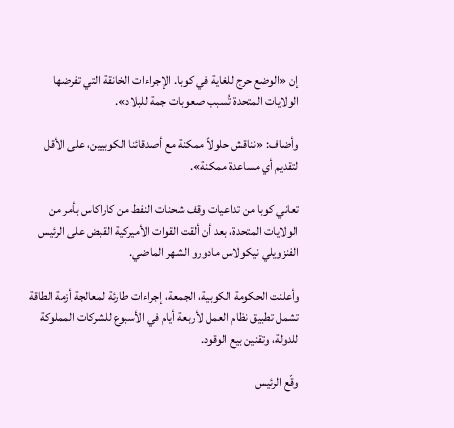إن «الوضع حرج للغاية في كوبا. الإجراءات الخانقة التي تفرضها الولايات المتحدة تُسبب صعوبات جمة للبلاد».

وأضاف: «نناقش حلولاً ممكنة مع أصدقائنا الكوبيين، على الأقل لتقديم أي مساعدة ممكنة».

تعاني كوبا من تداعيات وقف شحنات النفط من كاراكاس بأمر من الولايات المتحدة، بعد أن ألقت القوات الأميركية القبض على الرئيس الفنزويلي نيكولاس مادورو الشهر الماضي.

وأعلنت الحكومة الكوبية، الجمعة، إجراءات طارئة لمعالجة أزمة الطاقة تشمل تطبيق نظام العمل لأربعة أيام في الأسبوع للشركات المملوكة للدولة، وتقنين بيع الوقود.

وقّع الرئيس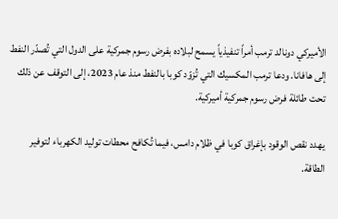الأميركي دونالد ترمب أمراً تنفيذياً يسمح لبلاده بفرض رسوم جمركية على الدول التي تُصدّر النفط إلى هافانا. ودعا ترمب المكسيك التي تُزوّد كوبا بالنفط منذ عام 2023، إلى التوقف عن ذلك تحت طائلة فرض رسوم جمركية أميركية.

يهدد نقص الوقود بإغراق كوبا في ظلام دامس، فيما تُكافح محطات توليد الكهرباء لتوفير الطاقة.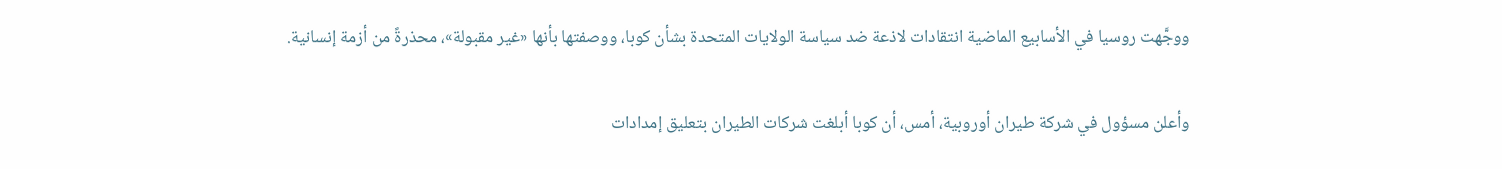ووجَّهت روسيا في الأسابيع الماضية انتقادات لاذعة ضد سياسة الولايات المتحدة بشأن كوبا، ووصفتها بأنها «غير مقبولة»، محذرةً من أزمة إنسانية.

وأعلن مسؤول في شركة طيران أوروبية، أمس، أن كوبا أبلغت شركات الطيران بتعليق إمدادات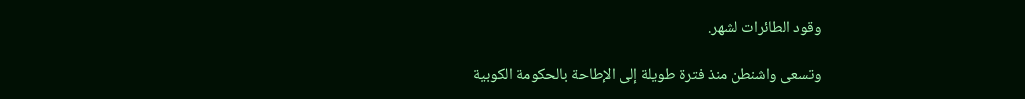وقود الطائرات لشهر.

وتسعى واشنطن منذ فترة طويلة إلى الإطاحة بالحكومة الكوبية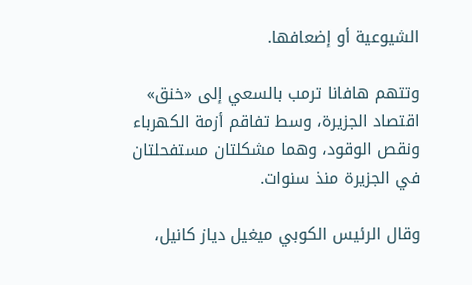الشيوعية أو إضعافها.

وتتهم هافانا ترمب بالسعي إلى «خنق» اقتصاد الجزيرة، وسط تفاقم أزمة الكهرباء ونقص الوقود، وهما مشكلتان مستفحلتان في الجزيرة منذ سنوات.

وقال الرئيس الكوبي ميغيل دياز كانيل،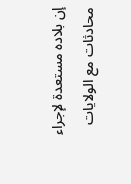إن بلاده مستعدة لإجراء محادثات مع الولايات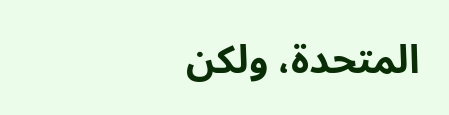المتحدة، ولكن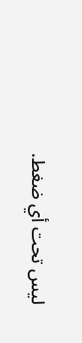ليس تحت أي ضغط.